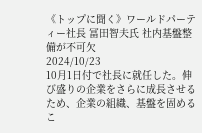《トップに聞く》ワールドパーティー社長 冨田智夫氏 社内基盤整備が不可欠
2024/10/23
10月1日付で社長に就任した。伸び盛りの企業をさらに成長させるため、企業の組織、基盤を固めるこ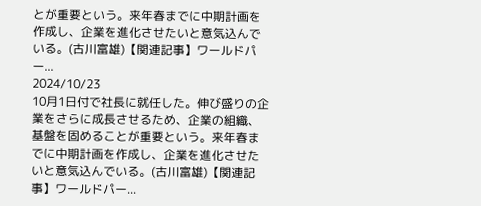とが重要という。来年春までに中期計画を作成し、企業を進化させたいと意気込んでいる。(古川富雄)【関連記事】ワールドパー...
2024/10/23
10月1日付で社長に就任した。伸び盛りの企業をさらに成長させるため、企業の組織、基盤を固めることが重要という。来年春までに中期計画を作成し、企業を進化させたいと意気込んでいる。(古川富雄)【関連記事】ワールドパー...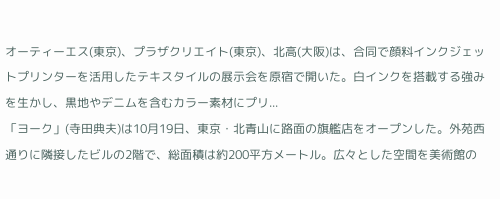オーティーエス(東京)、プラザクリエイト(東京)、北高(大阪)は、合同で顔料インクジェットプリンターを活用したテキスタイルの展示会を原宿で開いた。白インクを搭載する強みを生かし、黒地やデニムを含むカラー素材にプリ...
「ヨーク」(寺田典夫)は10月19日、東京・北青山に路面の旗艦店をオープンした。外苑西通りに隣接したビルの2階で、総面積は約200平方メートル。広々とした空間を美術館の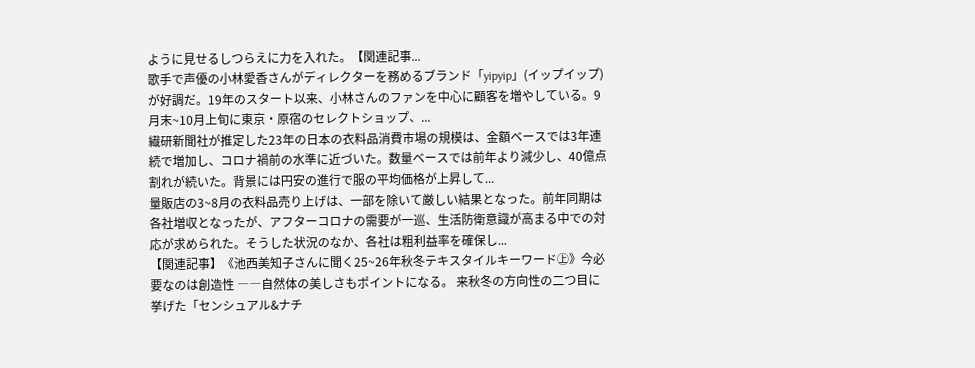ように見せるしつらえに力を入れた。【関連記事...
歌手で声優の小林愛香さんがディレクターを務めるブランド「yipyip」(イップイップ)が好調だ。19年のスタート以来、小林さんのファンを中心に顧客を増やしている。9月末~10月上旬に東京・原宿のセレクトショップ、...
繊研新聞社が推定した23年の日本の衣料品消費市場の規模は、金額ベースでは3年連続で増加し、コロナ禍前の水準に近づいた。数量ベースでは前年より減少し、40億点割れが続いた。背景には円安の進行で服の平均価格が上昇して...
量販店の3~8月の衣料品売り上げは、一部を除いて厳しい結果となった。前年同期は各社増収となったが、アフターコロナの需要が一巡、生活防衛意識が高まる中での対応が求められた。そうした状況のなか、各社は粗利益率を確保し...
【関連記事】《池西美知子さんに聞く25~26年秋冬テキスタイルキーワード㊤》今必要なのは創造性 ――自然体の美しさもポイントになる。 来秋冬の方向性の二つ目に挙げた「センシュアル&ナチ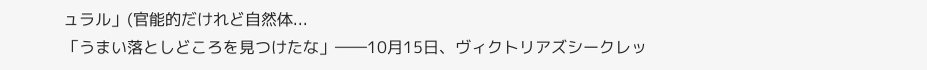ュラル」(官能的だけれど自然体...
「うまい落としどころを見つけたな」――10月15日、ヴィクトリアズシークレッ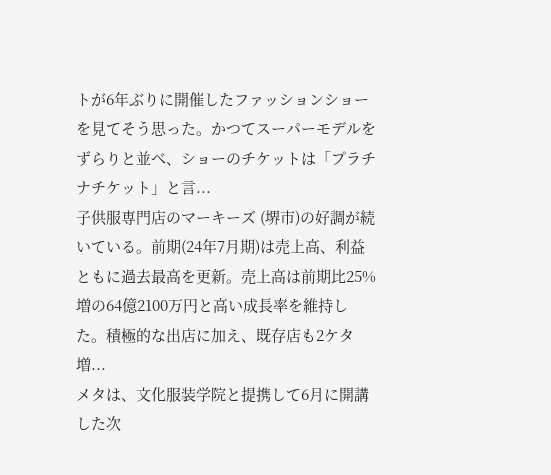トが6年ぶりに開催したファッションショーを見てそう思った。かつてスーパーモデルをずらりと並べ、ショーのチケットは「プラチナチケット」と言...
子供服専門店のマーキーズ (堺市)の好調が続いている。前期(24年7月期)は売上高、利益ともに過去最高を更新。売上高は前期比25%増の64億2100万円と高い成長率を維持した。積極的な出店に加え、既存店も2ケタ増...
メタは、文化服装学院と提携して6月に開講した次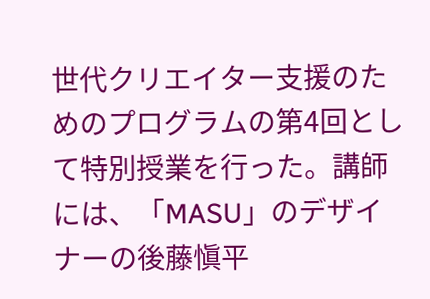世代クリエイター支援のためのプログラムの第4回として特別授業を行った。講師には、「MASU」のデザイナーの後藤愼平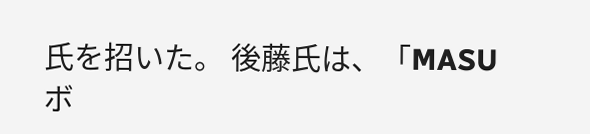氏を招いた。 後藤氏は、「MASUボ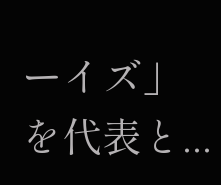ーイズ」を代表と...